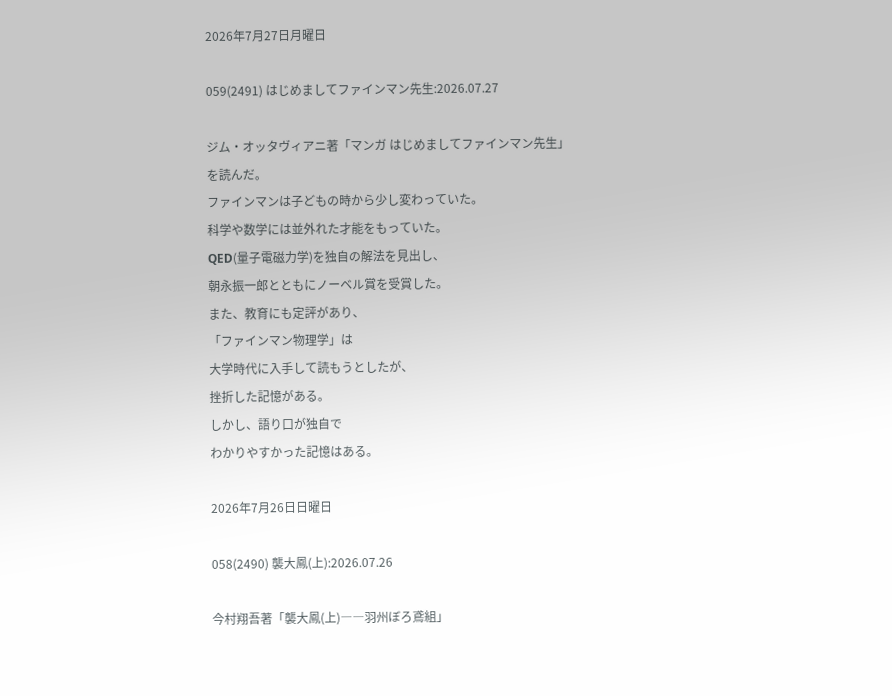2026年7月27日月曜日

059(2491) はじめましてファインマン先生:2026.07.27

ジム・オッタヴィアニ著「マンガ はじめましてファインマン先生」
を読んだ。
ファインマンは子どもの時から少し変わっていた。
科学や数学には並外れた才能をもっていた。
QED(量子電磁力学)を独自の解法を見出し、
朝永振一郎とともにノーベル賞を受賞した。
また、教育にも定評があり、
「ファインマン物理学」は
大学時代に入手して読もうとしたが、
挫折した記憶がある。
しかし、語り口が独自で
わかりやすかった記憶はある。

2026年7月26日日曜日

058(2490) 襲大鳳(上):2026.07.26

今村翔吾著「襲大鳳(上)――羽州ぼろ鳶組」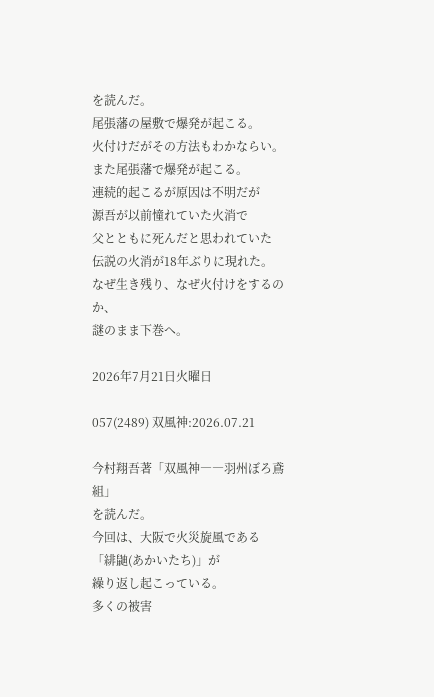を読んだ。
尾張藩の屋敷で爆発が起こる。
火付けだがその方法もわかならい。
また尾張藩で爆発が起こる。
連続的起こるが原因は不明だが
源吾が以前憧れていた火消で
父とともに死んだと思われていた
伝説の火消が18年ぶりに現れた。
なぜ生き残り、なぜ火付けをするのか、
謎のまま下巻へ。

2026年7月21日火曜日

057(2489) 双風神:2026.07.21

今村翔吾著「双風神――羽州ぼろ鳶組」
を読んだ。
今回は、大阪で火災旋風である
「緋鼬(あかいたち)」が
繰り返し起こっている。
多くの被害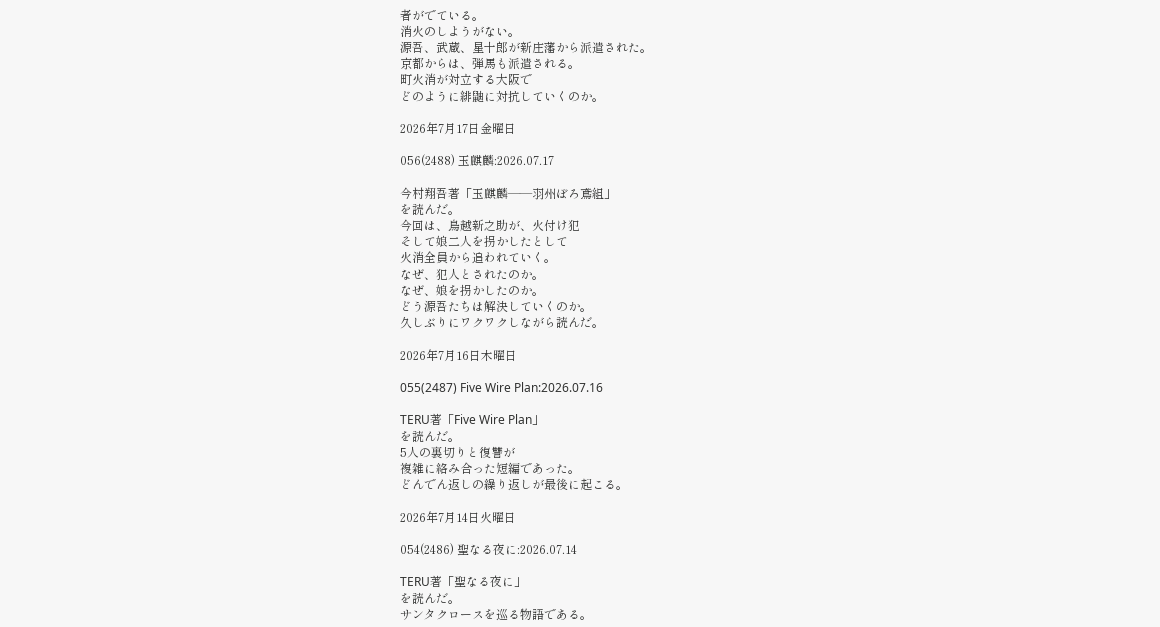者がでている。
消火のしようがない。
源吾、武蔵、星十郎が新庄藩から派遣された。
京都からは、弾馬も派遣される。
町火消が対立する大阪で
どのように緋鼬に対抗していくのか。

2026年7月17日金曜日

056(2488) 玉麒麟:2026.07.17

今村翔吾著「玉麒麟――羽州ぼろ鳶組」
を読んだ。
今回は、鳥越新之助が、火付け犯
そして娘二人を拐かしたとして
火消全員から追われていく。
なぜ、犯人とされたのか。
なぜ、娘を拐かしたのか。
どう源吾たちは解決していくのか。
久しぶりにワクワクしながら読んだ。

2026年7月16日木曜日

055(2487) Five Wire Plan:2026.07.16

TERU著「Five Wire Plan」
を読んだ。
5人の裏切りと復讐が
複雑に絡み合った短編であった。
どんでん返しの繰り返しが最後に起こる。

2026年7月14日火曜日

054(2486) 聖なる夜に:2026.07.14

TERU著「聖なる夜に」
を読んだ。
サンタクロースを巡る物語である。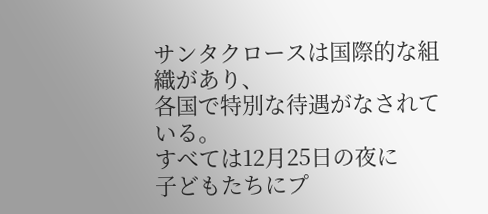サンタクロースは国際的な組織があり、
各国で特別な待遇がなされている。
すべては12月25日の夜に
子どもたちにプ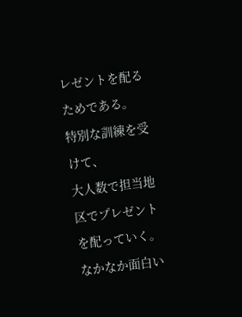レゼントを配るためである。
特別な訓練を受けて、
大人数で担当地区でプレゼントを配っていく。
なかなか面白い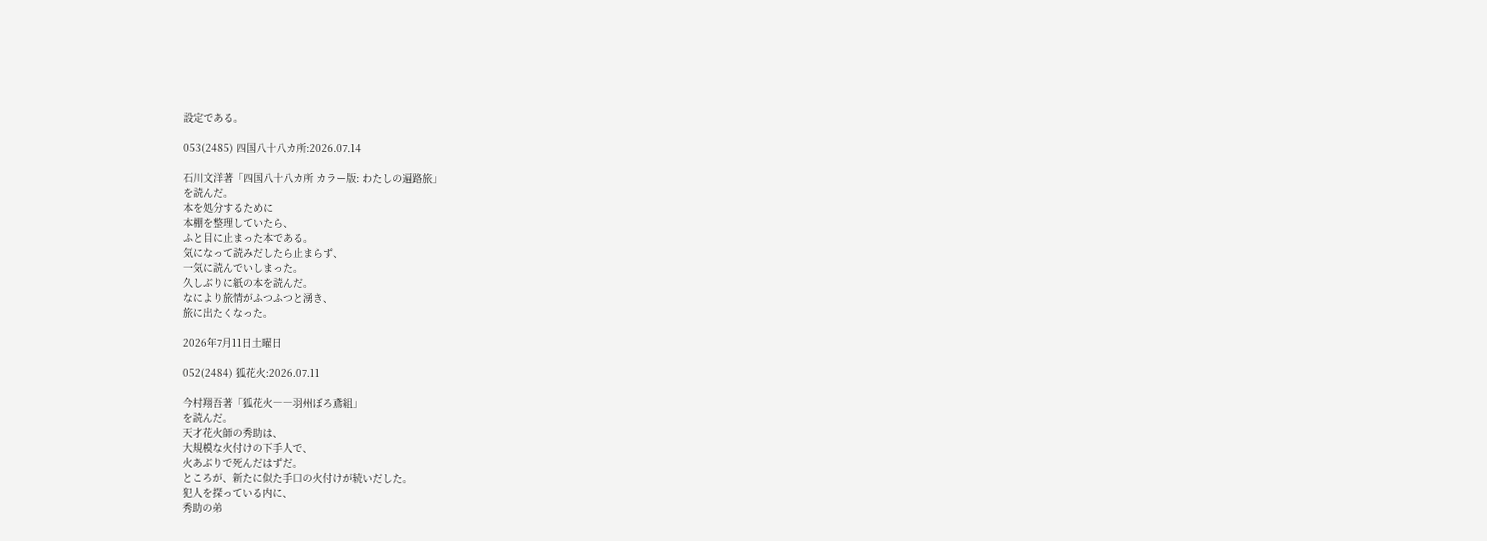設定である。

053(2485) 四国八十八カ所:2026.07.14

石川文洋著「四国八十八カ所 カラー版: わたしの遍路旅」
を読んだ。
本を処分するために
本棚を整理していたら、
ふと目に止まった本である。
気になって読みだしたら止まらず、
一気に読んでいしまった。
久しぶりに紙の本を読んだ。
なにより旅情がふつふつと湧き、
旅に出たくなった。

2026年7月11日土曜日

052(2484) 狐花火:2026.07.11

今村翔吾著「狐花火――羽州ぼろ鳶組」
を読んだ。
天才花火師の秀助は、
大規模な火付けの下手人で、
火あぶりで死んだはずだ。
ところが、新たに似た手口の火付けが続いだした。
犯人を探っている内に、
秀助の弟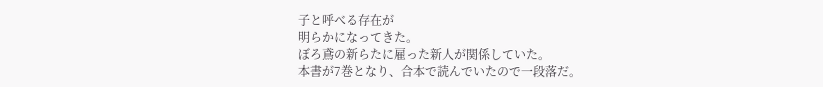子と呼べる存在が
明らかになってきた。
ぼろ鳶の新らたに雇った新人が関係していた。
本書が7巻となり、合本で読んでいたので一段落だ。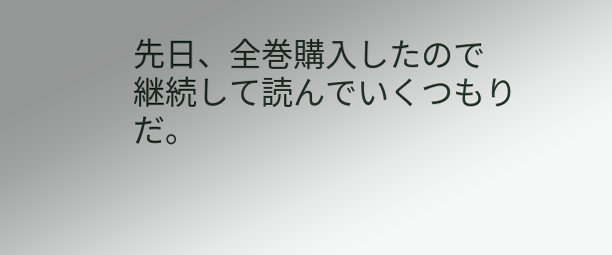先日、全巻購入したので
継続して読んでいくつもりだ。